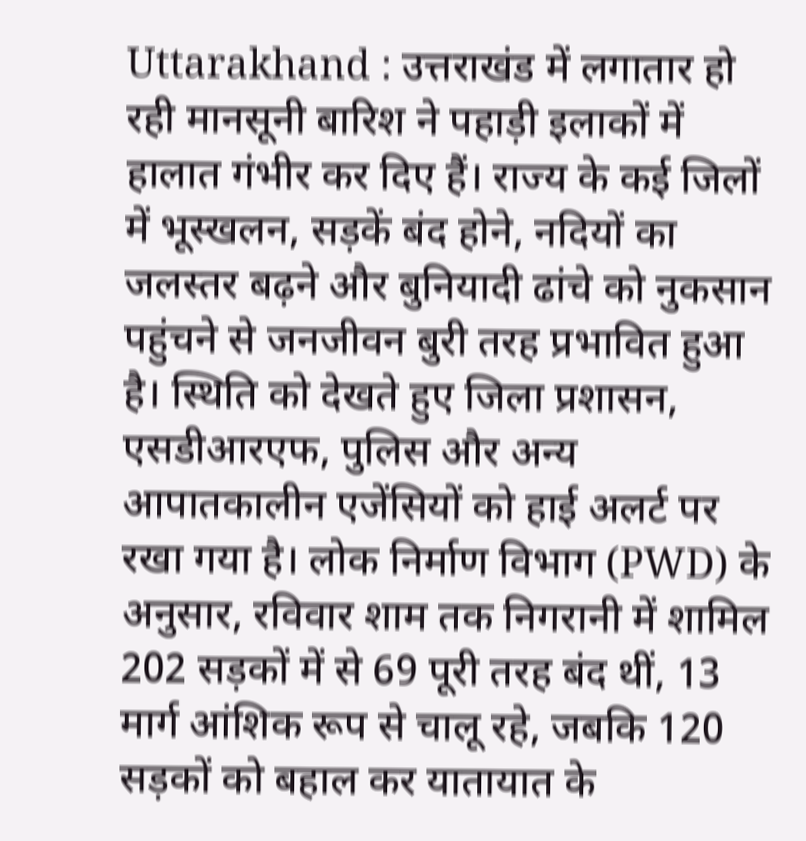Uttarakhand : उत्तराखंड में लगातार हो रही मानसूनी बारिश ने पहाड़ी इलाकों में हालात गंभीर कर दिए हैं। राज्य के कई जिलों में भूस्खलन, सड़कें बंद होने, नदियों का जलस्तर बढ़ने और बुनियादी ढांचे को नुकसान पहुंचने से जनजीवन बुरी तरह प्रभावित हुआ है। स्थिति को देखते हुए जिला प्रशासन, एसडीआरएफ, पुलिस और अन्य आपातकालीन एजेंसियों को हाई अलर्ट पर रखा गया है। लोक निर्माण विभाग (PWD) के अनुसार, रविवार शाम तक निगरानी में शामिल 202 सड़कों में से 69 पूरी तरह बंद थीं, 13 मार्ग आंशिक रूप से चालू रहे, जबकि 120 सड़कों को बहाल कर यातायात के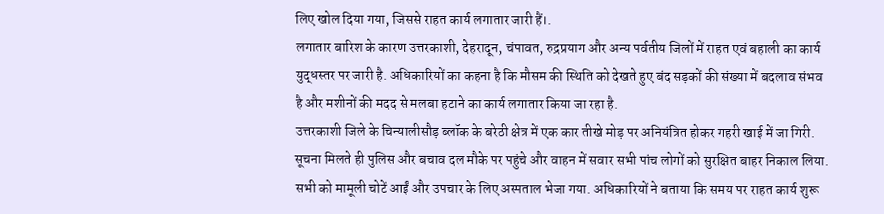लिए खोल दिया गया, जिससे राहत कार्य लगातार जारी हैं।.
लगातार बारिश के कारण उत्तरकाशी, देहरादून, चंपावत, रुद्रप्रयाग और अन्य पर्वतीय जिलों में राहत एवं बहाली का कार्य युद्धस्तर पर जारी है. अधिकारियों का कहना है कि मौसम की स्थिति को देखते हुए बंद सड़कों की संख्या में बदलाव संभव है और मशीनों की मदद से मलबा हटाने का कार्य लगातार किया जा रहा है.
उत्तरकाशी जिले के चिन्यालीसौड़ ब्लॉक के बरेठी क्षेत्र में एक कार तीखे मोड़ पर अनियंत्रित होकर गहरी खाई में जा गिरी. सूचना मिलते ही पुलिस और बचाव दल मौके पर पहुंचे और वाहन में सवार सभी पांच लोगों को सुरक्षित बाहर निकाल लिया. सभी को मामूली चोटें आईं और उपचार के लिए अस्पताल भेजा गया. अधिकारियों ने बताया कि समय पर राहत कार्य शुरू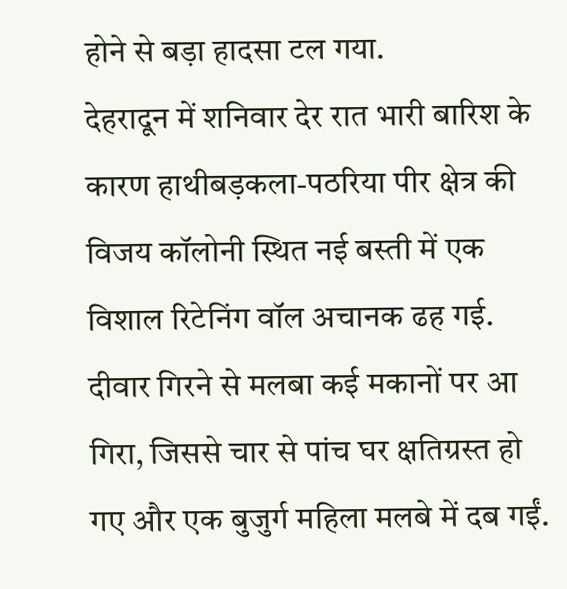होने से बड़ा हादसा टल गया.
देहरादून में शनिवार देर रात भारी बारिश के कारण हाथीबड़कला-पठरिया पीर क्षेत्र की विजय कॉलोनी स्थित नई बस्ती में एक विशाल रिटेनिंग वॉल अचानक ढह गई. दीवार गिरने से मलबा कई मकानों पर आ गिरा, जिससे चार से पांच घर क्षतिग्रस्त हो गए और एक बुजुर्ग महिला मलबे में दब गईं.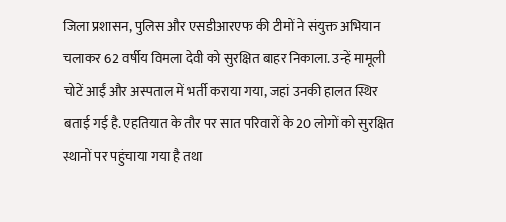जिला प्रशासन, पुलिस और एसडीआरएफ की टीमों ने संयुक्त अभियान चलाकर 62 वर्षीय विमला देवी को सुरक्षित बाहर निकाला. उन्हें मामूली चोटें आईं और अस्पताल में भर्ती कराया गया, जहां उनकी हालत स्थिर बताई गई है. एहतियात के तौर पर सात परिवारों के 20 लोगों को सुरक्षित स्थानों पर पहुंचाया गया है तथा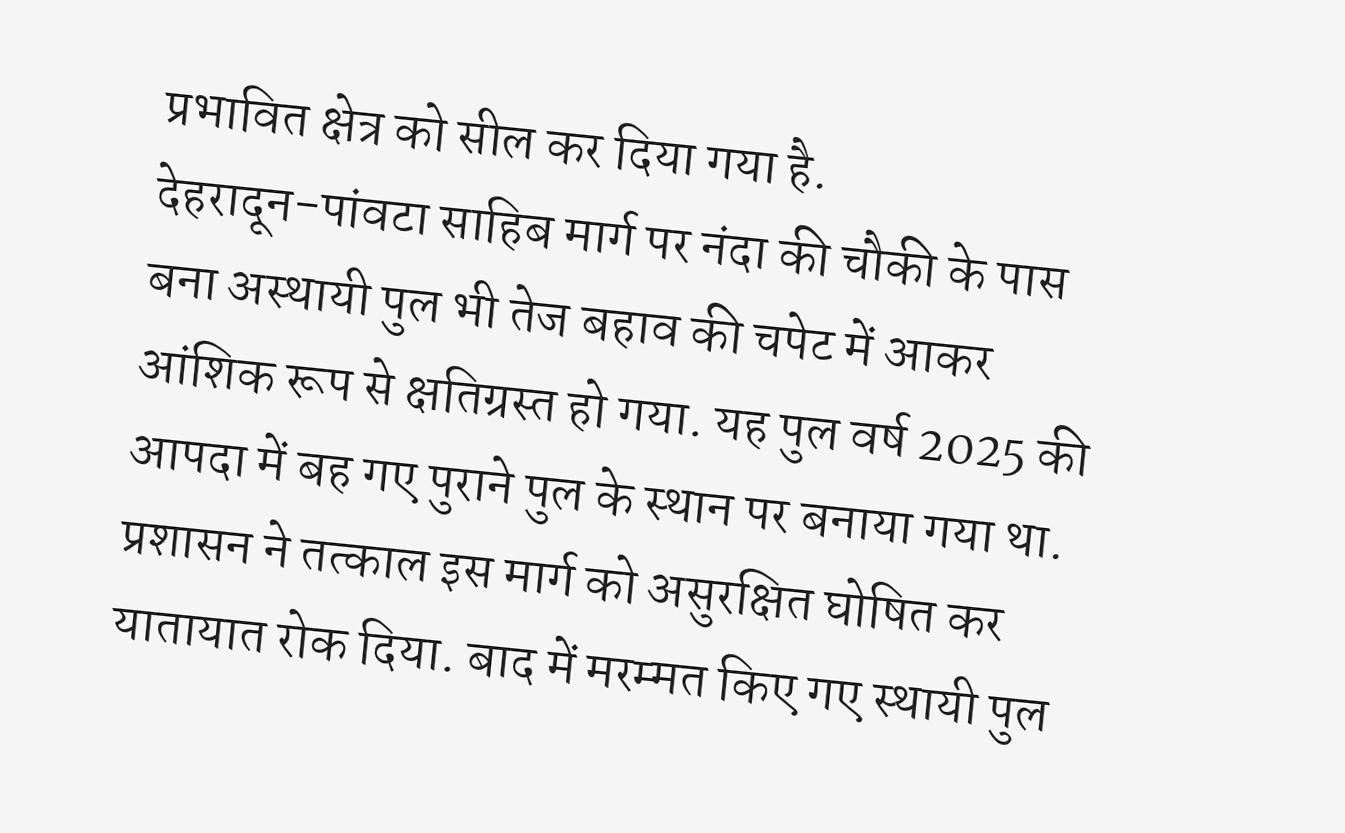प्रभावित क्षेत्र को सील कर दिया गया है.
देहरादून-पांवटा साहिब मार्ग पर नंदा की चौकी के पास बना अस्थायी पुल भी तेज बहाव की चपेट में आकर आंशिक रूप से क्षतिग्रस्त हो गया. यह पुल वर्ष 2025 की आपदा में बह गए पुराने पुल के स्थान पर बनाया गया था. प्रशासन ने तत्काल इस मार्ग को असुरक्षित घोषित कर यातायात रोक दिया. बाद में मरम्मत किए गए स्थायी पुल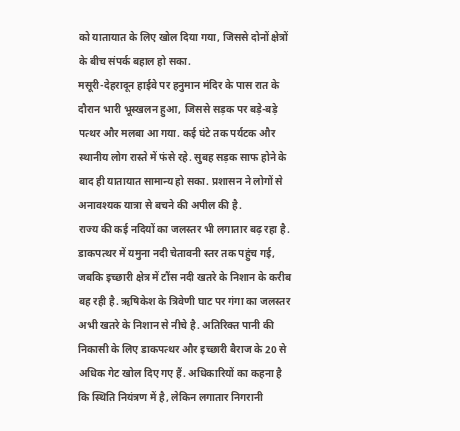को यातायात के लिए खोल दिया गया, जिससे दोनों क्षेत्रों के बीच संपर्क बहाल हो सका.
मसूरी-देहरादून हाईवे पर हनुमान मंदिर के पास रात के दौरान भारी भूस्खलन हुआ, जिससे सड़क पर बड़े-बड़े पत्थर और मलबा आ गया. कई घंटे तक पर्यटक और स्थानीय लोग रास्ते में फंसे रहे. सुबह सड़क साफ होने के बाद ही यातायात सामान्य हो सका. प्रशासन ने लोगों से अनावश्यक यात्रा से बचने की अपील की है.
राज्य की कई नदियों का जलस्तर भी लगातार बढ़ रहा है. डाकपत्थर में यमुना नदी चेतावनी स्तर तक पहुंच गई, जबकि इच्छारी क्षेत्र में टौंस नदी खतरे के निशान के करीब बह रही है. ऋषिकेश के त्रिवेणी घाट पर गंगा का जलस्तर अभी खतरे के निशान से नीचे है. अतिरिक्त पानी की निकासी के लिए डाकपत्थर और इच्छारी बैराज के 20 से अधिक गेट खोल दिए गए हैं. अधिकारियों का कहना है कि स्थिति नियंत्रण में है, लेकिन लगातार निगरानी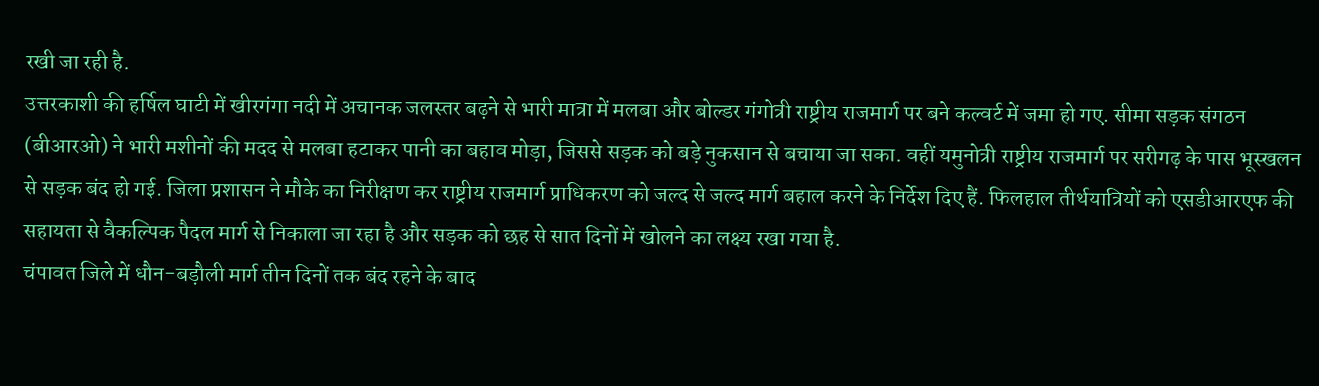रखी जा रही है.
उत्तरकाशी की हर्षिल घाटी में खीरगंगा नदी में अचानक जलस्तर बढ़ने से भारी मात्रा में मलबा और बोल्डर गंगोत्री राष्ट्रीय राजमार्ग पर बने कल्वर्ट में जमा हो गए. सीमा सड़क संगठन (बीआरओ) ने भारी मशीनों की मदद से मलबा हटाकर पानी का बहाव मोड़ा, जिससे सड़क को बड़े नुकसान से बचाया जा सका. वहीं यमुनोत्री राष्ट्रीय राजमार्ग पर सरीगढ़ के पास भूस्खलन से सड़क बंद हो गई. जिला प्रशासन ने मौके का निरीक्षण कर राष्ट्रीय राजमार्ग प्राधिकरण को जल्द से जल्द मार्ग बहाल करने के निर्देश दिए हैं. फिलहाल तीर्थयात्रियों को एसडीआरएफ की सहायता से वैकल्पिक पैदल मार्ग से निकाला जा रहा है और सड़क को छह से सात दिनों में खोलने का लक्ष्य रखा गया है.
चंपावत जिले में धौन-बड़ौली मार्ग तीन दिनों तक बंद रहने के बाद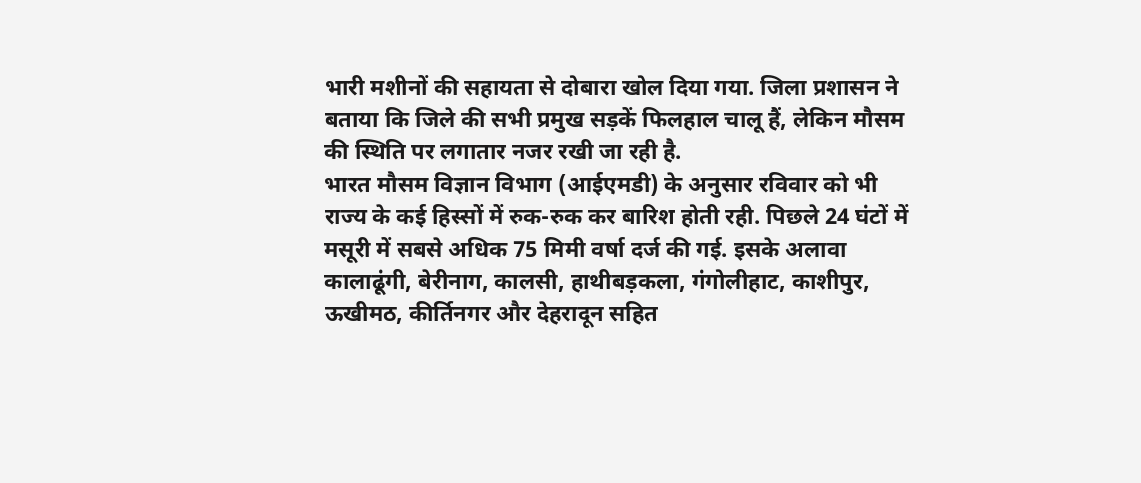भारी मशीनों की सहायता से दोबारा खोल दिया गया. जिला प्रशासन ने बताया कि जिले की सभी प्रमुख सड़कें फिलहाल चालू हैं, लेकिन मौसम की स्थिति पर लगातार नजर रखी जा रही है.
भारत मौसम विज्ञान विभाग (आईएमडी) के अनुसार रविवार को भी राज्य के कई हिस्सों में रुक-रुक कर बारिश होती रही. पिछले 24 घंटों में मसूरी में सबसे अधिक 75 मिमी वर्षा दर्ज की गई. इसके अलावा कालाढूंगी, बेरीनाग, कालसी, हाथीबड़कला, गंगोलीहाट, काशीपुर, ऊखीमठ, कीर्तिनगर और देहरादून सहित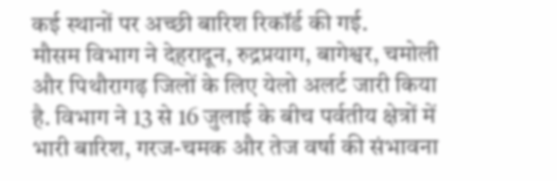कई स्थानों पर अच्छी बारिश रिकॉर्ड की गई.
मौसम विभाग ने देहरादून, रुद्रप्रयाग, बागेश्वर, चमोली और पिथौरागढ़ जिलों के लिए येलो अलर्ट जारी किया है. विभाग ने 13 से 16 जुलाई के बीच पर्वतीय क्षेत्रों में भारी बारिश, गरज-चमक और तेज वर्षा की संभावना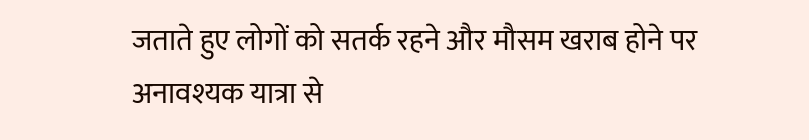जताते हुए लोगों को सतर्क रहने और मौसम खराब होने पर अनावश्यक यात्रा से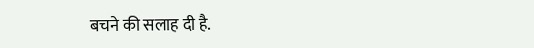बचने की सलाह दी है.